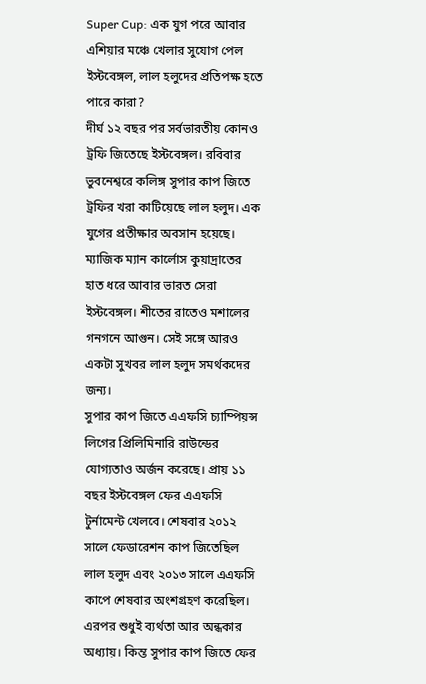Super Cup: এক যুগ পরে আবার এশিয়ার মঞ্চে খেলার সুযোগ পেল ইস্টবেঙ্গল, লাল হলুদের প্রতিপক্ষ হতে পারে কারা?
দীর্ঘ ১২ বছর পর সর্বভারতীয় কোনও ট্রফি জিতেছে ইস্টবেঙ্গল। রবিবার ভুবনেশ্বরে কলিঙ্গ সুপার কাপ জিতে ট্রফির খরা কাটিয়েছে লাল হলুদ। এক যুগের প্রতীক্ষার অবসান হয়েছে। ম্যাজিক ম্যান কার্লোস কুয়াদ্রাতের হাত ধরে আবার ভারত সেরা ইস্টবেঙ্গল। শীতের রাতেও মশালের গনগনে আগুন। সেই সঙ্গে আরও একটা সুখবর লাল হলুদ সমর্থকদের জন্য।
সুপার কাপ জিতে এএফসি চ্যাম্পিয়ন্স লিগের প্রিলিমিনারি রাউন্ডের যোগ্যতাও অর্জন করেছে। প্রায় ১১ বছর ইস্টবেঙ্গল ফের এএফসি টুর্নামেন্ট খেলবে। শেষবার ২০১২ সালে ফেডারেশন কাপ জিতেছিল লাল হলুদ এবং ২০১৩ সালে এএফসি কাপে শেষবার অংশগ্রহণ করেছিল। এরপর শুধুই ব্যর্থতা আর অন্ধকার অধ্যায়। কিন্ত সুপার কাপ জিতে ফের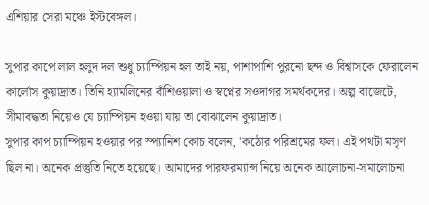এশিয়ার সেরা মঞ্চে ইস্টবেঙ্গল।

সুপার কাপে লাল হলুদ দল শুধু চ্যাম্পিয়ন হল তাই নয়, পাশাপাশি পুরনো ছন্দ ও বিশ্বাসকে ফেরালেন কার্লোস কুয়াদ্রাত। তিনি হ্যামলিনের বাঁশিওয়ালা ও স্বপ্নের সওদাগর সমর্থকদের। অল্প বাজেটে, সীমাবদ্ধতা নিয়েও যে চ্যাম্পিয়ন হওয়া যায় তা বোঝালেন কুয়াদ্রাত।
সুপার কাপ চ্যাম্পিয়ন হওয়ার পর স্প্যানিশ কোচ বলেন, 'কঠোর পরিশ্রমের ফল। এই পথটা মসৃণ ছিল না। অনেক প্রস্তুতি নিতে হয়েছে। আমাদের পারফরম্যান্স নিয়ে অনেক আলোচনা-সমালোচনা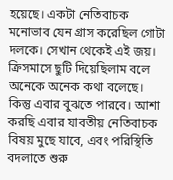হয়েছে। একটা নেতিবাচক মনোভাব যেন গ্রাস করেছিল গোটা দলকে। সেখান থেকেই এই জয়। ক্রিসমাসে ছুটি দিয়েছিলাম বলে অনেকে অনেক কথা বলেছে। কিন্তু এবার বুঝতে পারবে। আশা করছি এবার যাবতীয় নেতিবাচক বিষয় মুছে যাবে, এবং পরিস্থিতি বদলাতে শুরু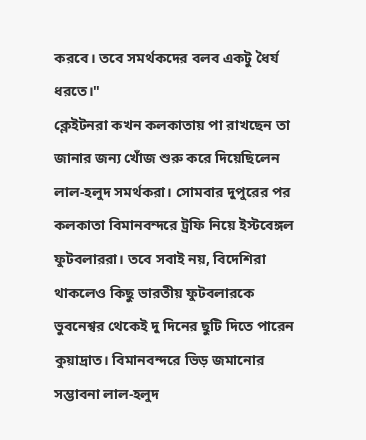করবে। তবে সমর্থকদের বলব একটু ধৈর্য ধরতে।"
ক্লেইটনরা কখন কলকাতায় পা রাখছেন তা জানার জন্য খোঁজ শুরু করে দিয়েছিলেন লাল-হলুদ সমর্থকরা। সোমবার দুপুরের পর কলকাতা বিমানবন্দরে ট্রফি নিয়ে ইস্টবেঙ্গল ফুটবলাররা। তবে সবাই নয়, বিদেশিরা থাকলেও কিছু ভারতীয় ফুটবলারকে ভুবনেশ্বর থেকেই দু দিনের ছুটি দিতে পারেন কুয়াদ্রাত। বিমানবন্দরে ভিড় জমানোর সম্ভাবনা লাল-হলুদ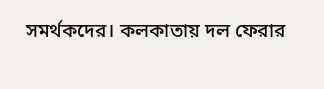সমর্থকদের। কলকাতায় দল ফেরার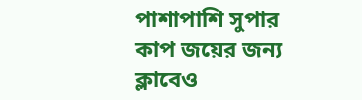পাশাপাশি সুপার কাপ জয়ের জন্য ক্লাবেও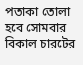পতাকা তোলা হবে সোমবার বিকাল চারটের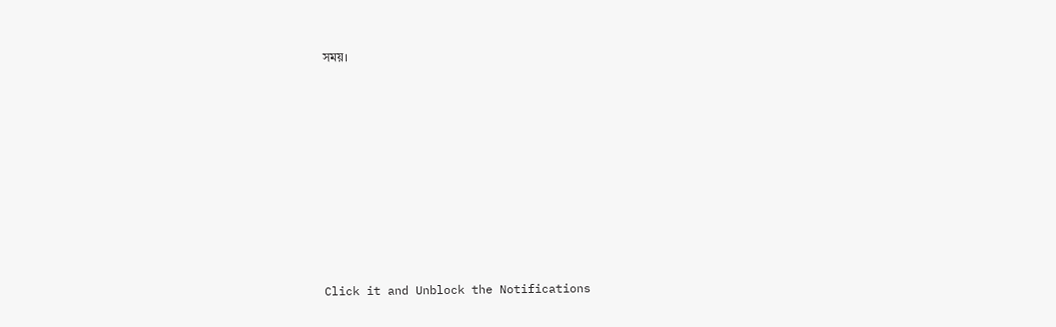সময়।












Click it and Unblock the Notifications